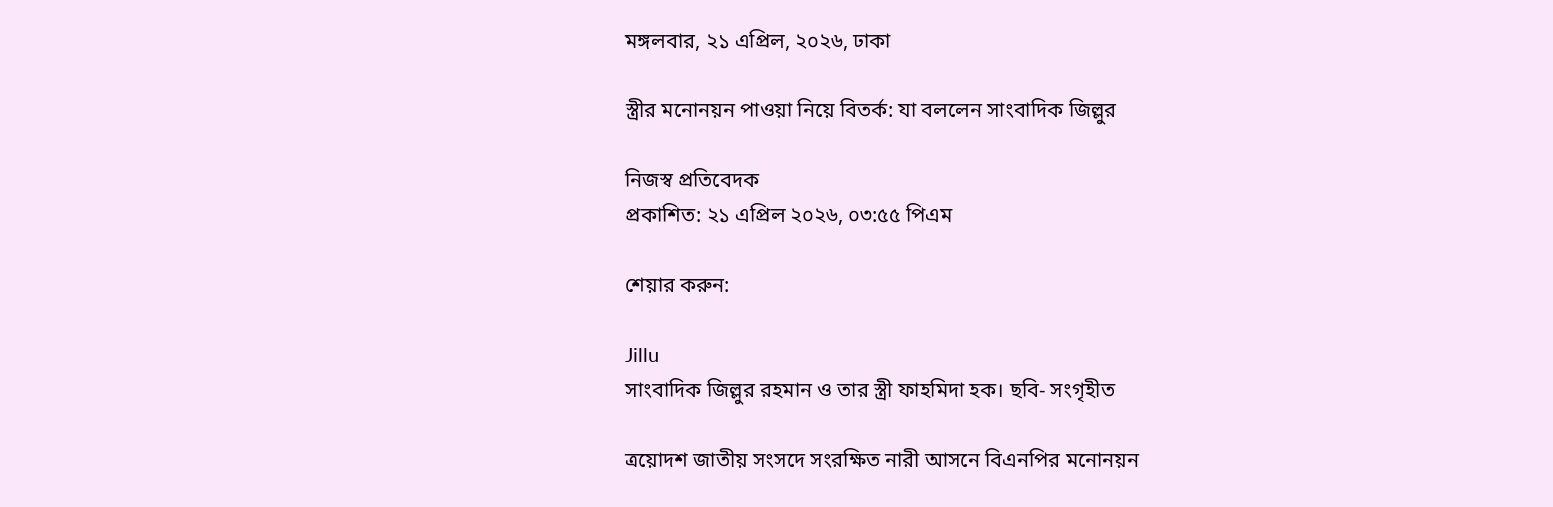মঙ্গলবার, ২১ এপ্রিল, ২০২৬, ঢাকা

স্ত্রীর মনোনয়ন পাওয়া নিয়ে বিতর্ক: যা বললেন সাংবাদিক জিল্লুর

নিজস্ব প্রতিবেদক
প্রকাশিত: ২১ এপ্রিল ২০২৬, ০৩:৫৫ পিএম

শেয়ার করুন:

Jillu
সাংবাদিক জিল্লুর রহমান ও তার স্ত্রী ফাহমিদা হক। ছবি- সংগৃহীত

ত্রয়োদশ জাতীয় সংসদে সংরক্ষিত নারী আসনে বিএনপির মনোনয়ন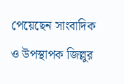পেয়েছেন সাংবাদিক ও উপস্থাপক জিল্লুর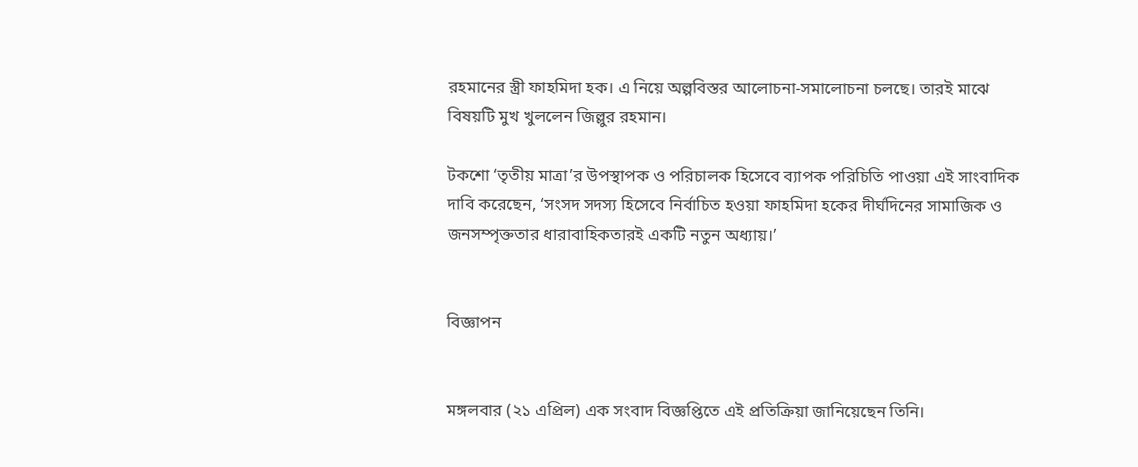রহমানের স্ত্রী ফাহমিদা হক। এ নিয়ে অল্পবিস্তর আলোচনা-সমালোচনা চলছে। তারই মাঝে বিষয়টি মুখ খুললেন জিল্লুর রহমান।

টকশো ‘তৃতীয় মাত্রা’র উপস্থাপক ও পরিচালক হিসেবে ব্যাপক পরিচিতি পাওয়া এই সাংবাদিক দাবি করেছেন, ‘সংসদ সদস্য হিসেবে নির্বাচিত হওয়া ফাহমিদা হকের দীর্ঘদিনের সামাজিক ও জনসম্পৃক্ততার ধারাবাহিকতারই একটি নতুন অধ্যায়।’


বিজ্ঞাপন


মঙ্গলবার (২১ এপ্রিল) এক সংবাদ বিজ্ঞ‌প্তি‌তে এই প্রতিক্রিয়া জা‌নি‌য়ে‌ছেন তিনি।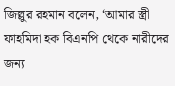জিল্লুর রহমান ব‌লেন, ‘আমার স্ত্রী ফাহমিদা হক বিএনপি থেকে নারীদের জন্য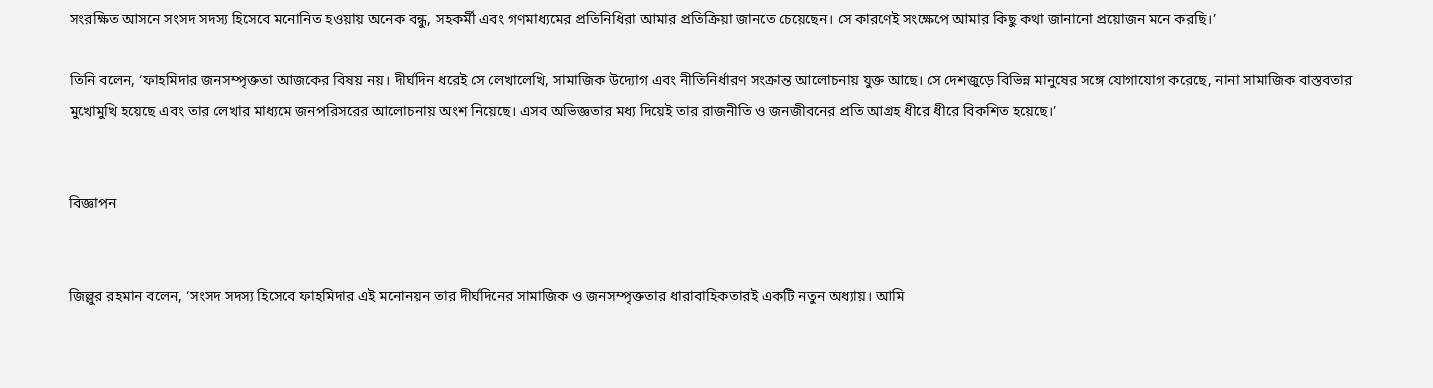সংরক্ষিত আসনে সংসদ সদস্য হিসেবে মনোনিত হওয়ায় অনেক বন্ধু, সহকর্মী এবং গণমাধ্যমের প্রতিনিধিরা আমার প্রতিক্রিয়া জানতে চেয়েছেন। সে কারণেই সংক্ষেপে আমার কিছু কথা জানানো প্রয়োজন মনে করছি।’

তি‌নি ব‌লেন, ‘ফাহমিদার জনসম্পৃক্ততা আজকের বিষয় নয়। দীর্ঘদিন ধরেই সে লেখালেখি, সামাজিক উদ্যোগ এবং নীতিনির্ধারণ সংক্রান্ত আলোচনায় যুক্ত আছে। সে দেশজুড়ে বিভিন্ন মানুষের সঙ্গে যোগাযোগ করেছে, নানা সামাজিক বাস্তবতার মুখোমুখি হয়েছে এবং তার লেখার মাধ্যমে জনপরিসরের আলোচনায় অংশ নিয়েছে। এসব অভিজ্ঞতার মধ্য দিয়েই তার রাজনীতি ও জনজীবনের প্রতি আগ্রহ ধীরে ধীরে বিকশিত হয়েছে।’


বিজ্ঞাপন


জিল্লুর রহমান ব‌লেন, ‘সংসদ সদস্য হিসেবে ফাহমিদার এই মনোনয়ন তার দীর্ঘদিনের সামাজিক ও জনসম্পৃক্ততার ধারাবাহিকতারই একটি নতুন অধ্যায়। আমি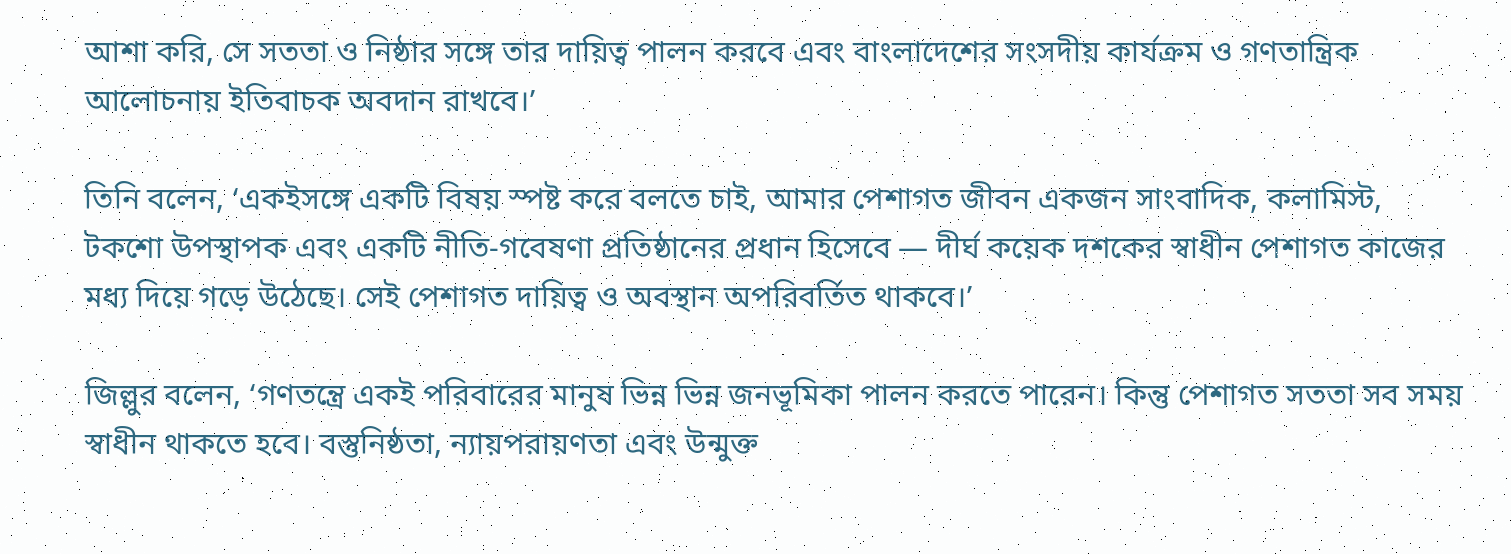আশা করি, সে সততা ও নিষ্ঠার সঙ্গে তার দায়িত্ব পালন করবে এবং বাংলাদেশের সংসদীয় কার্যক্রম ও গণতান্ত্রিক আলোচনায় ইতিবাচক অবদান রাখবে।’

তি‌নি ব‌লেন, ‘একইসঙ্গে একটি বিষয় স্পষ্ট করে বলতে চাই, আমার পেশাগত জীবন একজন সাংবাদিক, কলামিস্ট, টকশো উপস্থাপক এবং একটি নীতি-গবেষণা প্রতিষ্ঠানের প্রধান হিসেবে — দীর্ঘ কয়েক দশকের স্বাধীন পেশাগত কাজের মধ্য দিয়ে গড়ে উঠেছে। সেই পেশাগত দায়িত্ব ও অবস্থান অপরিবর্তিত থাকবে।’

জিল্লুর ব‌লেন, ‘গণতন্ত্রে একই পরিবারের মানুষ ভিন্ন ভিন্ন জনভূমিকা পালন করতে পারেন। কিন্তু পেশাগত সততা সব সময় স্বাধীন থাকতে হবে। বস্তুনিষ্ঠতা, ন্যায়পরায়ণতা এবং উন্মুক্ত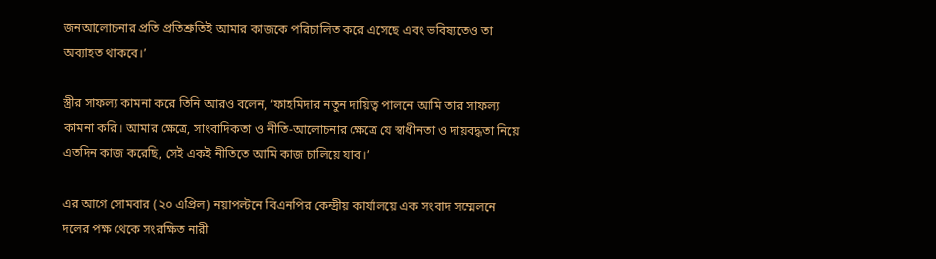জনআলোচনার প্রতি প্রতিশ্রুতিই আমার কাজকে পরিচালিত করে এসেছে এবং ভবিষ্যতেও তা অব্যাহত থাকবে।’

স্ত্রীর সাফল্য কামনা ক‌রে তি‌নি আরও ব‌লেন, ‘ফাহমিদার নতুন দায়িত্ব পালনে আমি তার সাফল্য কামনা করি। আমার ক্ষেত্রে, সাংবাদিকতা ও নীতি-আলোচনার ক্ষেত্রে যে স্বাধীনতা ও দায়বদ্ধতা নিয়ে এতদিন কাজ করেছি, সেই একই নীতিতে আমি কাজ চালিয়ে যাব।’

এর আগে সোমবার (২০ এপ্রিল) নয়াপল্টনে বিএনপির কেন্দ্রীয় কার্যালয়ে এক সংবাদ সম্মেলনে দলের পক্ষ থেকে সংরক্ষিত নারী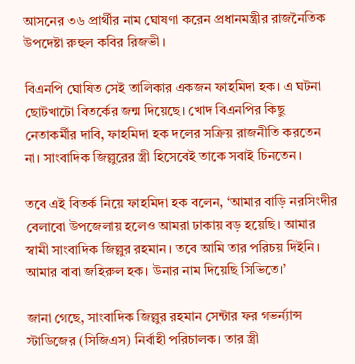আসনের ৩৬ প্রার্থীর নাম ঘোষণা করেন প্রধানমন্ত্রীর রাজনৈতিক উপদেষ্টা রুহুল কবির রিজভী।

বিএনপি ঘোষিত সেই তালিকার একজন ফাহমিদা হক। এ ঘটনা ছোটখাটো বিতর্কের জন্ম দিয়েছে। খোদ বিএনপির কিছু নেতাকর্মীর দাবি, ফাহমিদা হক দলের সক্রিয় রাজনীতি করতেন না। সাংবাদিক জিল্লুরের স্ত্রী হিসেবেই তাকে সবাই চিনতেন।

তবে এই বিতর্ক নিয়ে ফাহমিদা হক বলেন, ‘আমার বাড়ি নরসিংদীর বেলাবো উপজেলায় হলেও আমরা ঢাকায় বড় হয়েছি। আমার স্বামী সাংবাদিক জিল্লুর রহমান। তবে আমি তার পরিচয় দিইনি। আমার বাবা জহিরুল হক। উনার নাম দিয়েছি সিভিতে।’

জানা গেছে, সাংবাদিক জিল্লুর রহমান সেন্টার ফর গভর্ন্যান্স স্টাডিজের (সিজিএস) নির্বাহী পরিচালক। তার স্ত্রী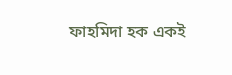ফাহমিদা হক একই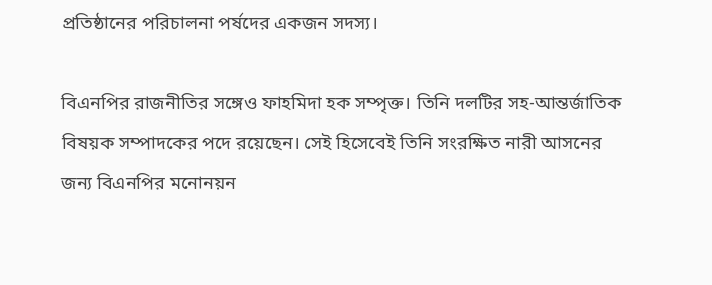প্রতিষ্ঠানের পরিচালনা পর্ষদের একজন সদস্য।

বিএনপির রাজনীতির সঙ্গেও ফাহমিদা হক সম্পৃক্ত। তিনি দলটির সহ-আন্তর্জাতিক বিষয়ক সম্পাদকের পদে রয়েছেন। সেই হিসেবেই তিনি সংরক্ষিত নারী আসনের জন্য বিএনপির মনোনয়ন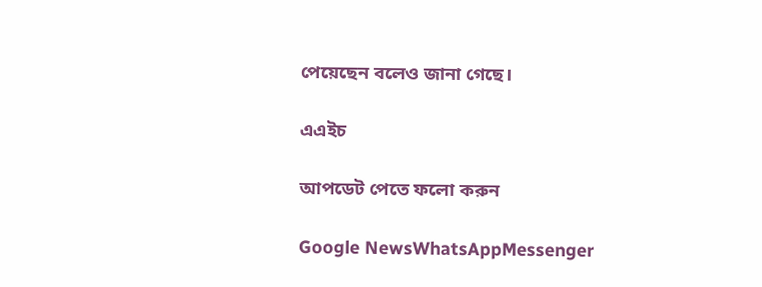পেয়েছেন বলেও জানা গেছে।

এএইচ

আপডেট পেতে ফলো করুন

Google NewsWhatsAppMessenger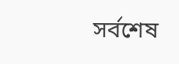সর্বশেষ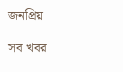জনপ্রিয়

সব খবর